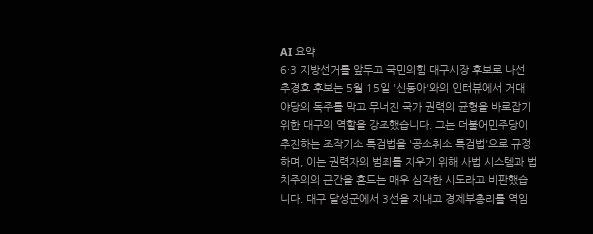AI 요약
6·3 지방선거를 앞두고 국민의힘 대구시장 후보로 나선 추경호 후보는 5월 15일 '신동아'와의 인터뷰에서 거대 야당의 독주를 막고 무너진 국가 권력의 균형을 바로잡기 위한 대구의 역할을 강조했습니다. 그는 더불어민주당이 추진하는 조작기소 특검법을 '공소취소 특검법'으로 규정하며, 이는 권력자의 범죄를 지우기 위해 사법 시스템과 법치주의의 근간을 흔드는 매우 심각한 시도라고 비판했습니다. 대구 달성군에서 3선을 지내고 경제부총리를 역임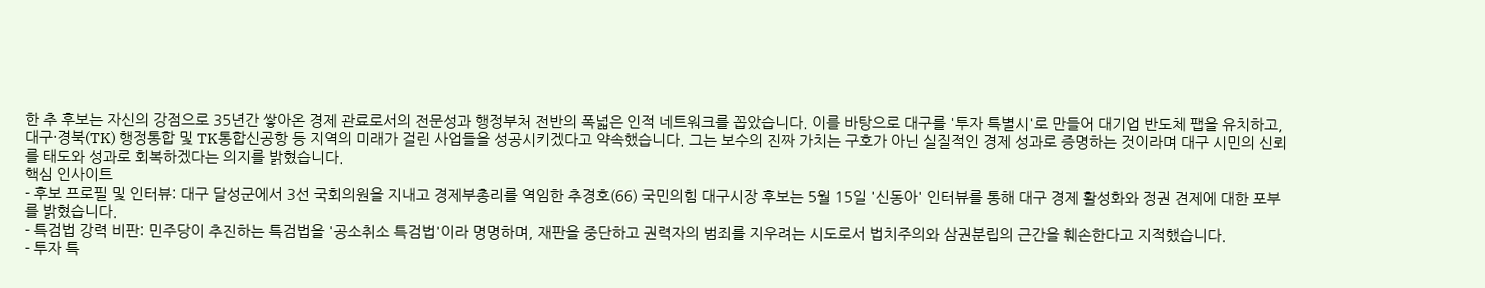한 추 후보는 자신의 강점으로 35년간 쌓아온 경제 관료로서의 전문성과 행정부처 전반의 폭넓은 인적 네트워크를 꼽았습니다. 이를 바탕으로 대구를 '투자 특별시'로 만들어 대기업 반도체 팹을 유치하고, 대구·경북(TK) 행정통합 및 TK통합신공항 등 지역의 미래가 걸린 사업들을 성공시키겠다고 약속했습니다. 그는 보수의 진짜 가치는 구호가 아닌 실질적인 경제 성과로 증명하는 것이라며 대구 시민의 신뢰를 태도와 성과로 회복하겠다는 의지를 밝혔습니다.
핵심 인사이트
- 후보 프로필 및 인터뷰: 대구 달성군에서 3선 국회의원을 지내고 경제부총리를 역임한 추경호(66) 국민의힘 대구시장 후보는 5월 15일 '신동아' 인터뷰를 통해 대구 경제 활성화와 정권 견제에 대한 포부를 밝혔습니다.
- 특검법 강력 비판: 민주당이 추진하는 특검법을 '공소취소 특검법'이라 명명하며, 재판을 중단하고 권력자의 범죄를 지우려는 시도로서 법치주의와 삼권분립의 근간을 훼손한다고 지적했습니다.
- 투자 특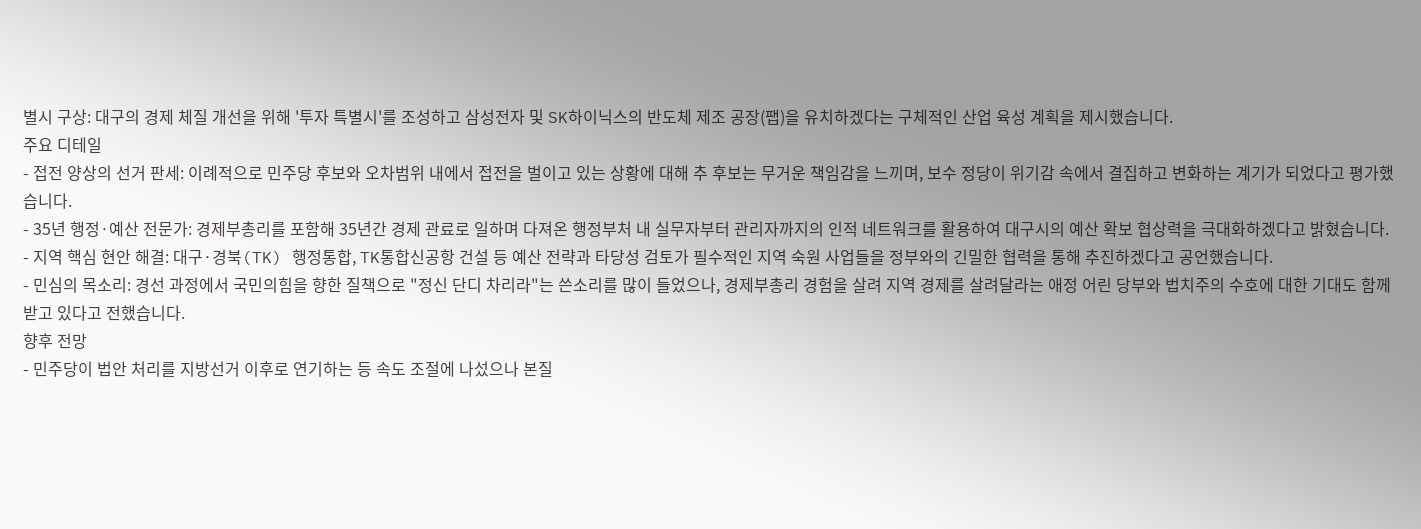별시 구상: 대구의 경제 체질 개선을 위해 '투자 특별시'를 조성하고 삼성전자 및 SK하이닉스의 반도체 제조 공장(팹)을 유치하겠다는 구체적인 산업 육성 계획을 제시했습니다.
주요 디테일
- 접전 양상의 선거 판세: 이례적으로 민주당 후보와 오차범위 내에서 접전을 벌이고 있는 상황에 대해 추 후보는 무거운 책임감을 느끼며, 보수 정당이 위기감 속에서 결집하고 변화하는 계기가 되었다고 평가했습니다.
- 35년 행정·예산 전문가: 경제부총리를 포함해 35년간 경제 관료로 일하며 다져온 행정부처 내 실무자부터 관리자까지의 인적 네트워크를 활용하여 대구시의 예산 확보 협상력을 극대화하겠다고 밝혔습니다.
- 지역 핵심 현안 해결: 대구·경북(TK) 행정통합, TK통합신공항 건설 등 예산 전략과 타당성 검토가 필수적인 지역 숙원 사업들을 정부와의 긴밀한 협력을 통해 추진하겠다고 공언했습니다.
- 민심의 목소리: 경선 과정에서 국민의힘을 향한 질책으로 "정신 단디 차리라"는 쓴소리를 많이 들었으나, 경제부총리 경험을 살려 지역 경제를 살려달라는 애정 어린 당부와 법치주의 수호에 대한 기대도 함께 받고 있다고 전했습니다.
향후 전망
- 민주당이 법안 처리를 지방선거 이후로 연기하는 등 속도 조절에 나섰으나 본질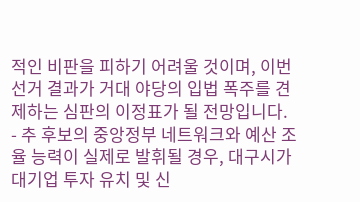적인 비판을 피하기 어려울 것이며, 이번 선거 결과가 거대 야당의 입법 폭주를 견제하는 심판의 이정표가 될 전망입니다.
- 추 후보의 중앙정부 네트워크와 예산 조율 능력이 실제로 발휘될 경우, 대구시가 대기업 투자 유치 및 신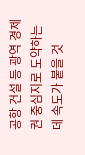공항 건설 등 광역 경제권 중심지로 도약하는 데 속도가 붙을 것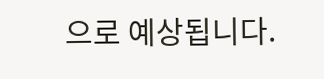으로 예상됩니다.